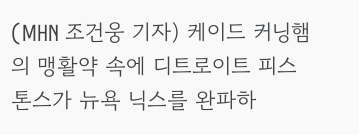(MHN 조건웅 기자) 케이드 커닝햄의 맹활약 속에 디트로이트 피스톤스가 뉴욕 닉스를 완파하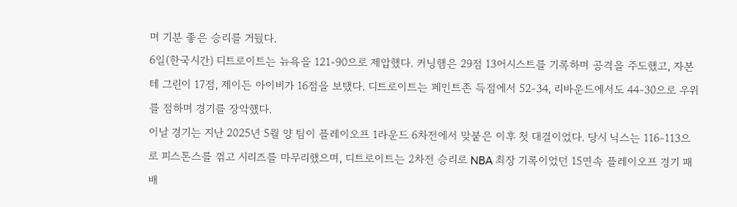며 기분 좋은 승리를 거뒀다.
6일(한국시간) 디트로이트는 뉴욕을 121-90으로 제압했다. 커닝햄은 29점 13어시스트를 기록하며 공격을 주도했고, 자본테 그린이 17점, 제이든 아이비가 16점을 보탰다. 디트로이트는 페인트존 득점에서 52-34, 리바운드에서도 44-30으로 우위를 점하며 경기를 장악했다.
이날 경기는 지난 2025년 5월 양 팀이 플레이오프 1라운드 6차전에서 맞붙은 이후 첫 대결이었다. 당시 닉스는 116-113으로 피스톤스를 꺾고 시리즈를 마무리했으며, 디트로이트는 2차전 승리로 NBA 최장 기록이었던 15연속 플레이오프 경기 패배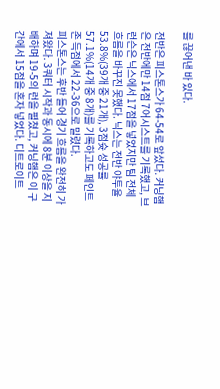를 끊어낸 바 있다.

전반은 피스톤스가 64-54로 앞섰다. 커닝햄은 전반에만 14점 7어시스트를 기록했고, 브런슨은 닉스에서 17점을 넣었지만 팀 전체 흐름을 바꾸진 못했다. 닉스는 전반 야투율 53.8%(39개 중 21개), 3점슛 성공률 57.1%(14개 중 8개)를 기록하고도 페인트존 득점에서 22-36으로 밀렸다.
피스톤스는 후반 들어 경기 흐름을 완전히 가져왔다. 3쿼터 시작과 동시에 8분 이상을 지배하며 19-5의 런을 펼쳤고, 커닝햄은 이 구간에서 15점을 혼자 넣었다. 디트로이트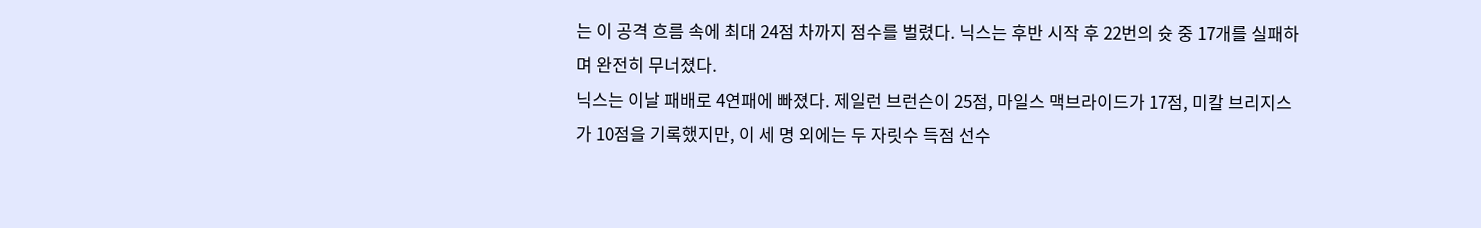는 이 공격 흐름 속에 최대 24점 차까지 점수를 벌렸다. 닉스는 후반 시작 후 22번의 슛 중 17개를 실패하며 완전히 무너졌다.
닉스는 이날 패배로 4연패에 빠졌다. 제일런 브런슨이 25점, 마일스 맥브라이드가 17점, 미칼 브리지스가 10점을 기록했지만, 이 세 명 외에는 두 자릿수 득점 선수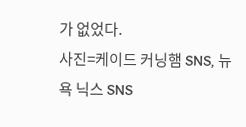가 없었다.
사진=케이드 커닝햄 SNS, 뉴욕 닉스 SNS